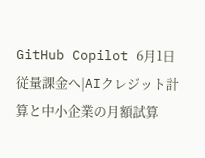GitHub Copilot 6月1日従量課金へ|AIクレジット計算と中小企業の月額試算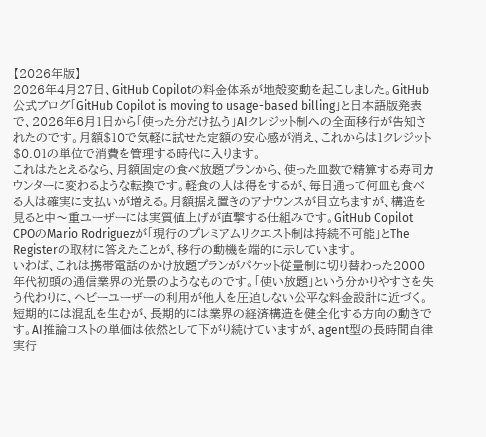【2026年版】
2026年4月27日、GitHub Copilotの料金体系が地殻変動を起こしました。GitHub公式ブログ「GitHub Copilot is moving to usage-based billing」と日本語版発表で、2026年6月1日から「使った分だけ払う」AIクレジット制への全面移行が告知されたのです。月額$10で気軽に試せた定額の安心感が消え、これからは1クレジット$0.01の単位で消費を管理する時代に入ります。
これはたとえるなら、月額固定の食べ放題プランから、使った皿数で精算する寿司カウンターに変わるような転換です。軽食の人は得をするが、毎日通って何皿も食べる人は確実に支払いが増える。月額据え置きのアナウンスが目立ちますが、構造を見ると中〜重ユーザーには実質値上げが直撃する仕組みです。GitHub Copilot CPOのMario Rodriguezが「現行のプレミアムリクエスト制は持続不可能」とThe Registerの取材に答えたことが、移行の動機を端的に示しています。
いわば、これは携帯電話のかけ放題プランがパケット従量制に切り替わった2000年代初頭の通信業界の光景のようなものです。「使い放題」という分かりやすさを失う代わりに、ヘビーユーザーの利用が他人を圧迫しない公平な料金設計に近づく。短期的には混乱を生むが、長期的には業界の経済構造を健全化する方向の動きです。AI推論コストの単価は依然として下がり続けていますが、agent型の長時間自律実行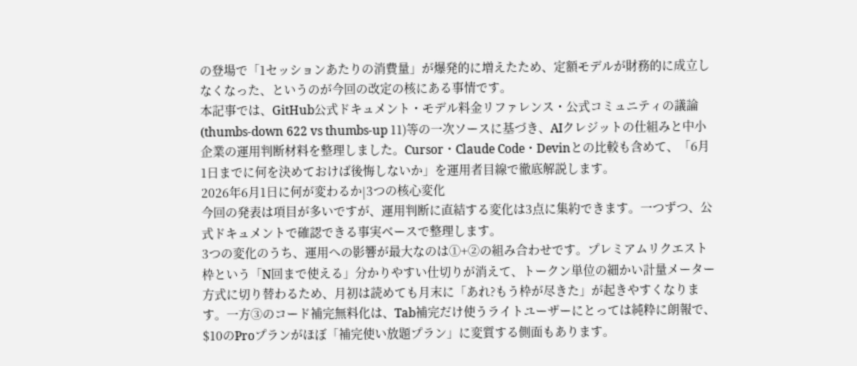の登場で「1セッションあたりの消費量」が爆発的に増えたため、定額モデルが財務的に成立しなくなった、というのが今回の改定の核にある事情です。
本記事では、GitHub公式ドキュメント・モデル料金リファレンス・公式コミュニティの議論(thumbs-down 622 vs thumbs-up 11)等の一次ソースに基づき、AIクレジットの仕組みと中小企業の運用判断材料を整理しました。Cursor・Claude Code・Devinとの比較も含めて、「6月1日までに何を決めておけば後悔しないか」を運用者目線で徹底解説します。
2026年6月1日に何が変わるか|3つの核心変化
今回の発表は項目が多いですが、運用判断に直結する変化は3点に集約できます。一つずつ、公式ドキュメントで確認できる事実ベースで整理します。
3つの変化のうち、運用への影響が最大なのは①+②の組み合わせです。プレミアムリクエスト枠という「N回まで使える」分かりやすい仕切りが消えて、トークン単位の細かい計量メーター方式に切り替わるため、月初は読めても月末に「あれ?もう枠が尽きた」が起きやすくなります。一方③のコード補完無料化は、Tab補完だけ使うライトユーザーにとっては純粋に朗報で、$10のProプランがほぼ「補完使い放題プラン」に変質する側面もあります。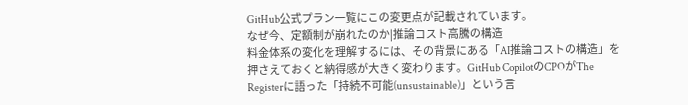GitHub公式プラン一覧にこの変更点が記載されています。
なぜ今、定額制が崩れたのか|推論コスト高騰の構造
料金体系の変化を理解するには、その背景にある「AI推論コストの構造」を押さえておくと納得感が大きく変わります。GitHub CopilotのCPOがThe Registerに語った「持続不可能(unsustainable)」という言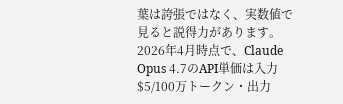葉は誇張ではなく、実数値で見ると説得力があります。
2026年4月時点で、Claude Opus 4.7のAPI単価は入力$5/100万トークン・出力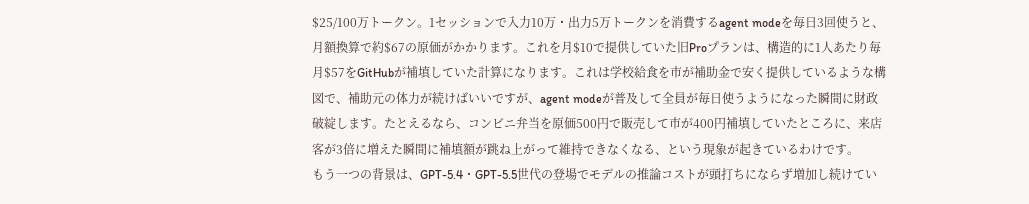$25/100万トークン。1セッションで入力10万・出力5万トークンを消費するagent modeを毎日3回使うと、月額換算で約$67の原価がかかります。これを月$10で提供していた旧Proプランは、構造的に1人あたり毎月$57をGitHubが補填していた計算になります。これは学校給食を市が補助金で安く提供しているような構図で、補助元の体力が続けばいいですが、agent modeが普及して全員が毎日使うようになった瞬間に財政破綻します。たとえるなら、コンビニ弁当を原価500円で販売して市が400円補填していたところに、来店客が3倍に増えた瞬間に補填額が跳ね上がって維持できなくなる、という現象が起きているわけです。
もう一つの背景は、GPT-5.4・GPT-5.5世代の登場でモデルの推論コストが頭打ちにならず増加し続けてい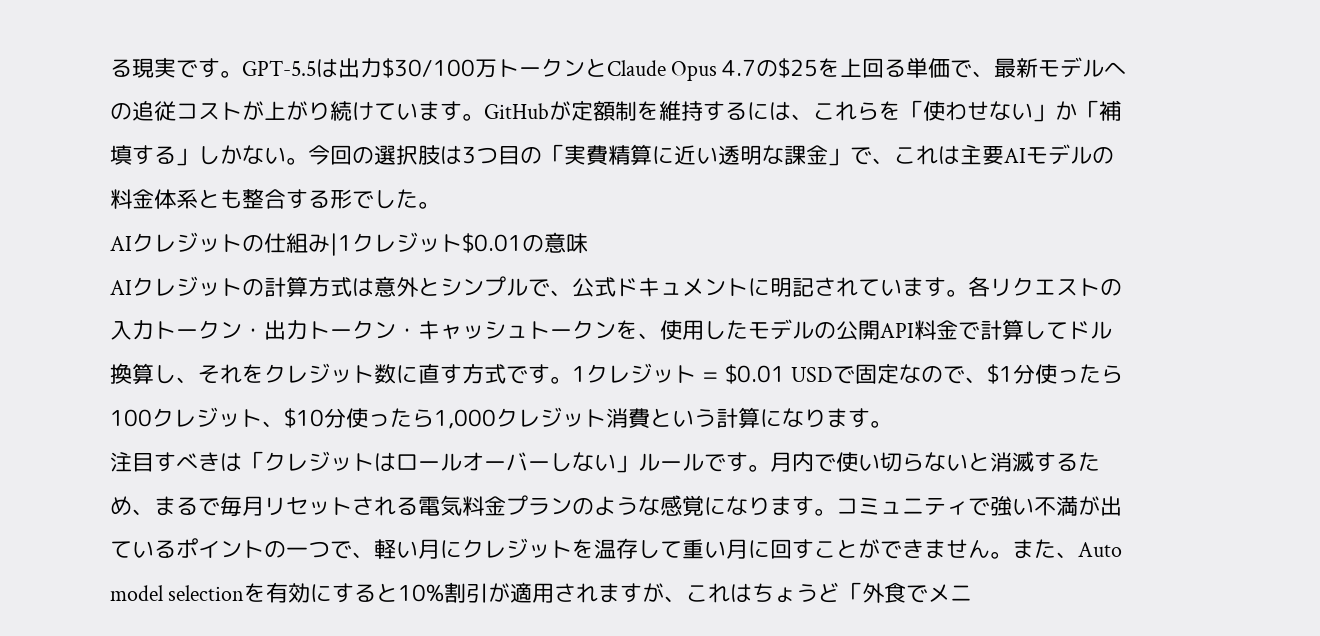る現実です。GPT-5.5は出力$30/100万トークンとClaude Opus 4.7の$25を上回る単価で、最新モデルへの追従コストが上がり続けています。GitHubが定額制を維持するには、これらを「使わせない」か「補填する」しかない。今回の選択肢は3つ目の「実費精算に近い透明な課金」で、これは主要AIモデルの料金体系とも整合する形でした。
AIクレジットの仕組み|1クレジット$0.01の意味
AIクレジットの計算方式は意外とシンプルで、公式ドキュメントに明記されています。各リクエストの入力トークン・出力トークン・キャッシュトークンを、使用したモデルの公開API料金で計算してドル換算し、それをクレジット数に直す方式です。1クレジット = $0.01 USDで固定なので、$1分使ったら100クレジット、$10分使ったら1,000クレジット消費という計算になります。
注目すべきは「クレジットはロールオーバーしない」ルールです。月内で使い切らないと消滅するため、まるで毎月リセットされる電気料金プランのような感覚になります。コミュニティで強い不満が出ているポイントの一つで、軽い月にクレジットを温存して重い月に回すことができません。また、Auto model selectionを有効にすると10%割引が適用されますが、これはちょうど「外食でメニ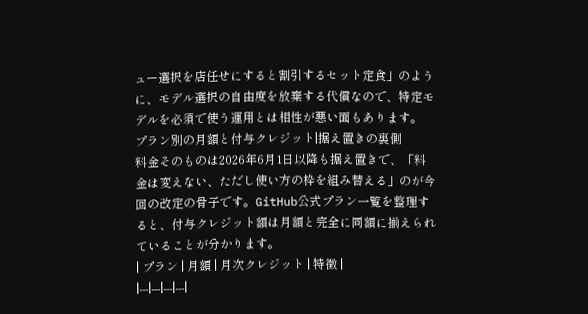ュー選択を店任せにすると割引するセット定食」のように、モデル選択の自由度を放棄する代償なので、特定モデルを必須で使う運用とは相性が悪い面もあります。
プラン別の月額と付与クレジット|据え置きの裏側
料金そのものは2026年6月1日以降も据え置きで、「料金は変えない、ただし使い方の枠を組み替える」のが今回の改定の骨子です。GitHub公式プラン一覧を整理すると、付与クレジット額は月額と完全に同額に揃えられていることが分かります。
| プラン | 月額 | 月次クレジット | 特徴 |
|---|---|---|---|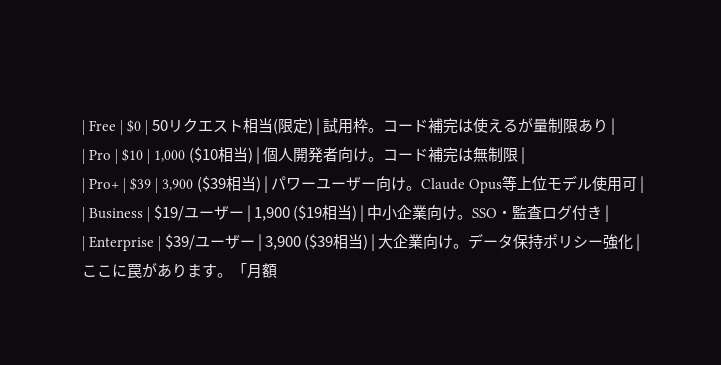| Free | $0 | 50リクエスト相当(限定) | 試用枠。コード補完は使えるが量制限あり |
| Pro | $10 | 1,000 ($10相当) | 個人開発者向け。コード補完は無制限 |
| Pro+ | $39 | 3,900 ($39相当) | パワーユーザー向け。Claude Opus等上位モデル使用可 |
| Business | $19/ユーザー | 1,900 ($19相当) | 中小企業向け。SSO・監査ログ付き |
| Enterprise | $39/ユーザー | 3,900 ($39相当) | 大企業向け。データ保持ポリシー強化 |
ここに罠があります。「月額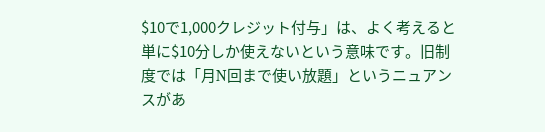$10で1,000クレジット付与」は、よく考えると単に$10分しか使えないという意味です。旧制度では「月N回まで使い放題」というニュアンスがあ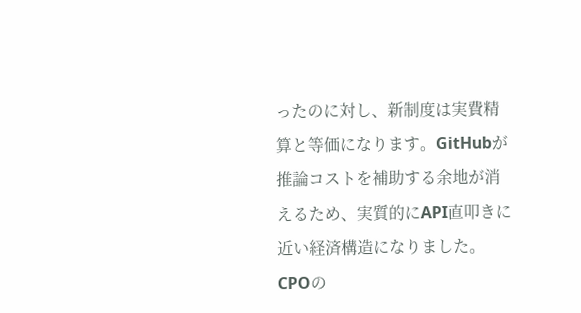ったのに対し、新制度は実費精算と等価になります。GitHubが推論コストを補助する余地が消えるため、実質的にAPI直叩きに近い経済構造になりました。CPOの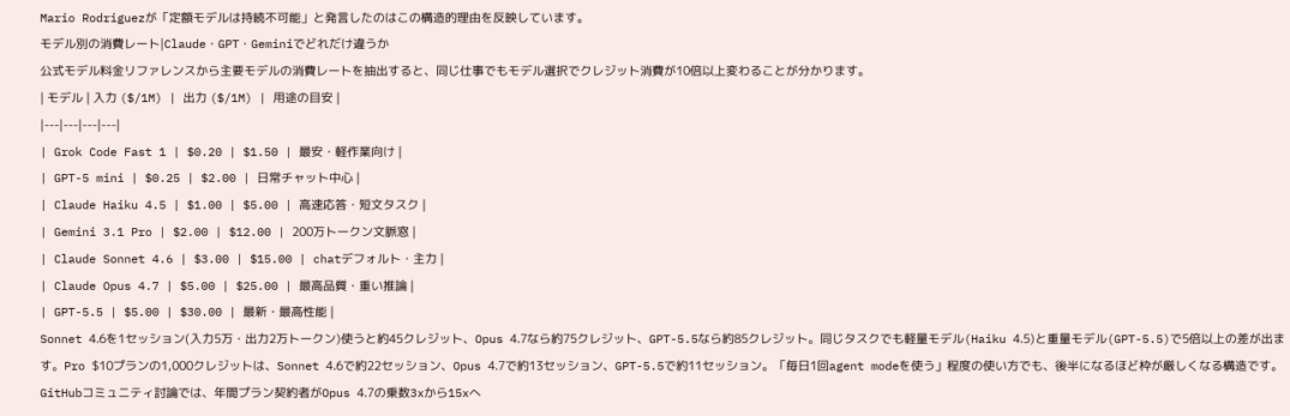Mario Rodriguezが「定額モデルは持続不可能」と発言したのはこの構造的理由を反映しています。
モデル別の消費レート|Claude・GPT・Geminiでどれだけ違うか
公式モデル料金リファレンスから主要モデルの消費レートを抽出すると、同じ仕事でもモデル選択でクレジット消費が10倍以上変わることが分かります。
| モデル | 入力 ($/1M) | 出力 ($/1M) | 用途の目安 |
|---|---|---|---|
| Grok Code Fast 1 | $0.20 | $1.50 | 最安・軽作業向け |
| GPT-5 mini | $0.25 | $2.00 | 日常チャット中心 |
| Claude Haiku 4.5 | $1.00 | $5.00 | 高速応答・短文タスク |
| Gemini 3.1 Pro | $2.00 | $12.00 | 200万トークン文脈窓 |
| Claude Sonnet 4.6 | $3.00 | $15.00 | chatデフォルト・主力 |
| Claude Opus 4.7 | $5.00 | $25.00 | 最高品質・重い推論 |
| GPT-5.5 | $5.00 | $30.00 | 最新・最高性能 |
Sonnet 4.6を1セッション(入力5万・出力2万トークン)使うと約45クレジット、Opus 4.7なら約75クレジット、GPT-5.5なら約85クレジット。同じタスクでも軽量モデル(Haiku 4.5)と重量モデル(GPT-5.5)で5倍以上の差が出ます。Pro $10プランの1,000クレジットは、Sonnet 4.6で約22セッション、Opus 4.7で約13セッション、GPT-5.5で約11セッション。「毎日1回agent modeを使う」程度の使い方でも、後半になるほど枠が厳しくなる構造です。GitHubコミュニティ討論では、年間プラン契約者がOpus 4.7の乗数3xから15xへ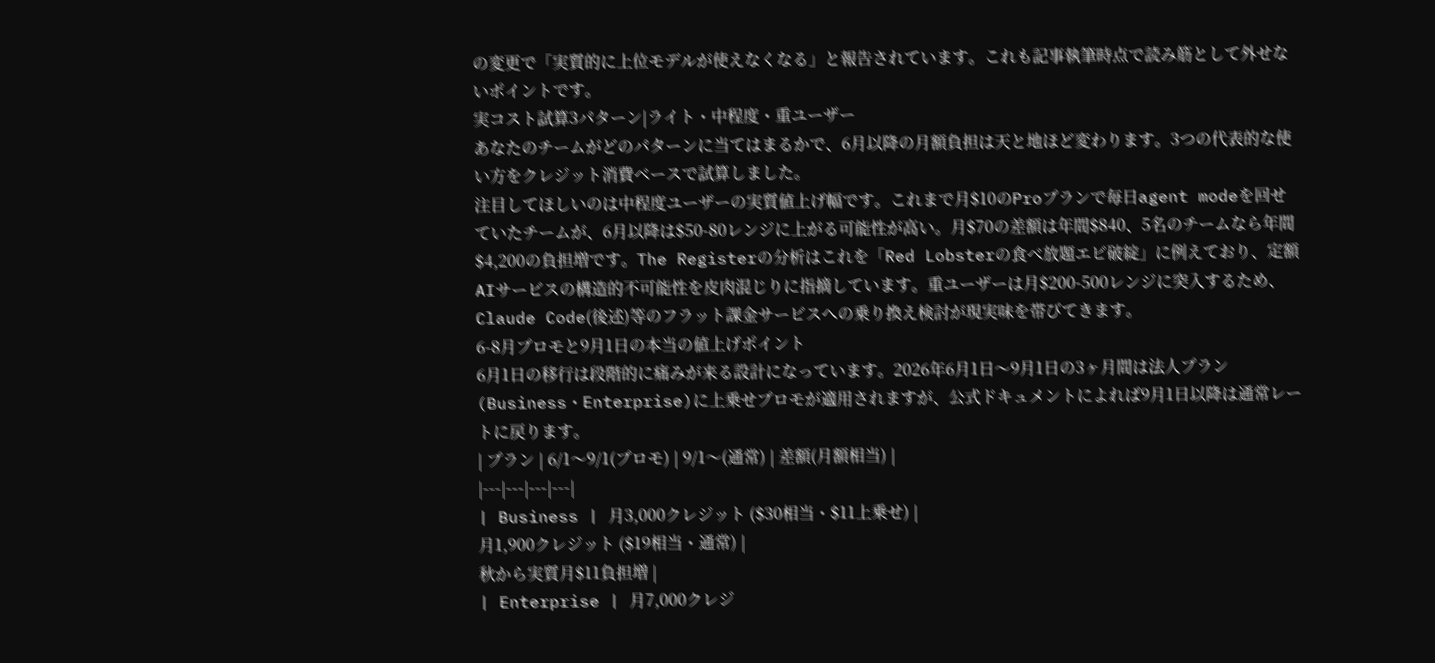の変更で「実質的に上位モデルが使えなくなる」と報告されています。これも記事執筆時点で読み筋として外せないポイントです。
実コスト試算3パターン|ライト・中程度・重ユーザー
あなたのチームがどのパターンに当てはまるかで、6月以降の月額負担は天と地ほど変わります。3つの代表的な使い方をクレジット消費ベースで試算しました。
注目してほしいのは中程度ユーザーの実質値上げ幅です。これまで月$10のProプランで毎日agent modeを回せていたチームが、6月以降は$50-80レンジに上がる可能性が高い。月$70の差額は年間$840、5名のチームなら年間$4,200の負担増です。The Registerの分析はこれを「Red Lobsterの食べ放題エビ破綻」に例えており、定額AIサービスの構造的不可能性を皮肉混じりに指摘しています。重ユーザーは月$200-500レンジに突入するため、Claude Code(後述)等のフラット課金サービスへの乗り換え検討が現実味を帯びてきます。
6-8月プロモと9月1日の本当の値上げポイント
6月1日の移行は段階的に痛みが来る設計になっています。2026年6月1日〜9月1日の3ヶ月間は法人プラン(Business・Enterprise)に上乗せプロモが適用されますが、公式ドキュメントによれば9月1日以降は通常レートに戻ります。
| プラン | 6/1〜9/1(プロモ) | 9/1〜(通常) | 差額(月額相当) |
|---|---|---|---|
| Business | 月3,000クレジット ($30相当・$11上乗せ) |
月1,900クレジット ($19相当・通常) |
秋から実質月$11負担増 |
| Enterprise | 月7,000クレジ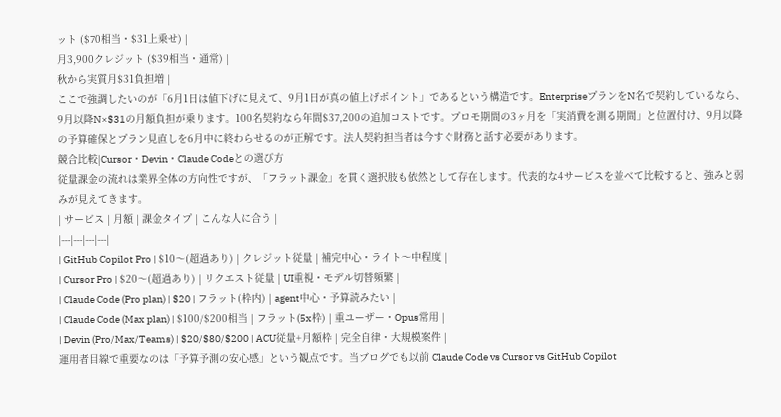ット ($70相当・$31上乗せ) |
月3,900クレジット ($39相当・通常) |
秋から実質月$31負担増 |
ここで強調したいのが「6月1日は値下げに見えて、9月1日が真の値上げポイント」であるという構造です。EnterpriseプランをN名で契約しているなら、9月以降N×$31の月額負担が乗ります。100名契約なら年間$37,200の追加コストです。プロモ期間の3ヶ月を「実消費を測る期間」と位置付け、9月以降の予算確保とプラン見直しを6月中に終わらせるのが正解です。法人契約担当者は今すぐ財務と話す必要があります。
競合比較|Cursor・Devin・Claude Codeとの選び方
従量課金の流れは業界全体の方向性ですが、「フラット課金」を貫く選択肢も依然として存在します。代表的な4サービスを並べて比較すると、強みと弱みが見えてきます。
| サービス | 月額 | 課金タイプ | こんな人に合う |
|---|---|---|---|
| GitHub Copilot Pro | $10〜(超過あり) | クレジット従量 | 補完中心・ライト〜中程度 |
| Cursor Pro | $20〜(超過あり) | リクエスト従量 | UI重視・モデル切替頻繁 |
| Claude Code (Pro plan) | $20 | フラット(枠内) | agent中心・予算読みたい |
| Claude Code (Max plan) | $100/$200相当 | フラット(5x枠) | 重ユーザー・Opus常用 |
| Devin (Pro/Max/Teams) | $20/$80/$200 | ACU従量+月額枠 | 完全自律・大規模案件 |
運用者目線で重要なのは「予算予測の安心感」という観点です。当ブログでも以前 Claude Code vs Cursor vs GitHub Copilot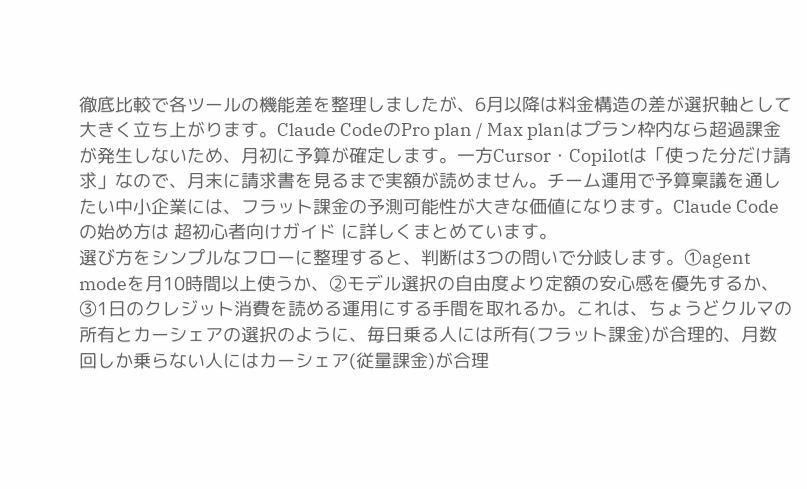徹底比較で各ツールの機能差を整理しましたが、6月以降は料金構造の差が選択軸として大きく立ち上がります。Claude CodeのPro plan / Max planはプラン枠内なら超過課金が発生しないため、月初に予算が確定します。一方Cursor・Copilotは「使った分だけ請求」なので、月末に請求書を見るまで実額が読めません。チーム運用で予算稟議を通したい中小企業には、フラット課金の予測可能性が大きな価値になります。Claude Codeの始め方は 超初心者向けガイド に詳しくまとめています。
選び方をシンプルなフローに整理すると、判断は3つの問いで分岐します。①agent modeを月10時間以上使うか、②モデル選択の自由度より定額の安心感を優先するか、③1日のクレジット消費を読める運用にする手間を取れるか。これは、ちょうどクルマの所有とカーシェアの選択のように、毎日乗る人には所有(フラット課金)が合理的、月数回しか乗らない人にはカーシェア(従量課金)が合理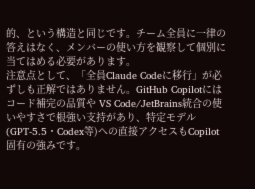的、という構造と同じです。チーム全員に一律の答えはなく、メンバーの使い方を観察して個別に当てはめる必要があります。
注意点として、「全員Claude Codeに移行」が必ずしも正解ではありません。GitHub Copilotにはコード補完の品質や VS Code/JetBrains統合の使いやすさで根強い支持があり、特定モデル(GPT-5.5・Codex等)への直接アクセスもCopilot固有の強みです。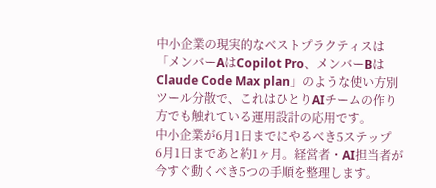中小企業の現実的なベストプラクティスは「メンバーAはCopilot Pro、メンバーBはClaude Code Max plan」のような使い方別ツール分散で、これはひとりAIチームの作り方でも触れている運用設計の応用です。
中小企業が6月1日までにやるべき5ステップ
6月1日まであと約1ヶ月。経営者・AI担当者が今すぐ動くべき5つの手順を整理します。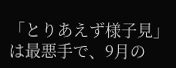「とりあえず様子見」は最悪手で、9月の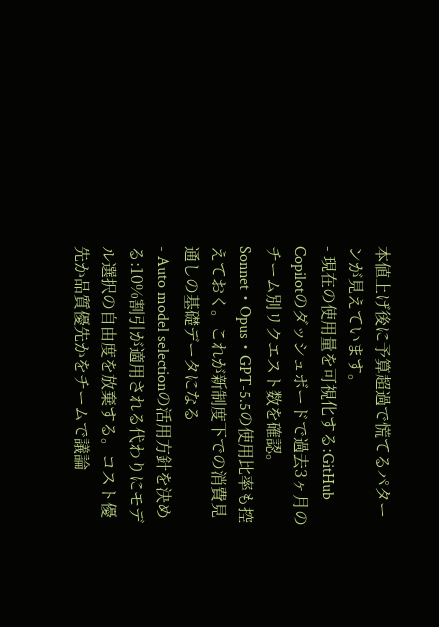本値上げ後に予算超過で慌てるパターンが見えています。
- 現在の使用量を可視化する:GitHub Copilotのダッシュボードで過去3ヶ月のチーム別リクエスト数を確認。Sonnet・Opus・GPT-5.5の使用比率も控えておく。これが新制度下での消費見通しの基礎データになる
- Auto model selectionの活用方針を決める:10%割引が適用される代わりにモデル選択の自由度を放棄する。コスト優先か品質優先かをチームで議論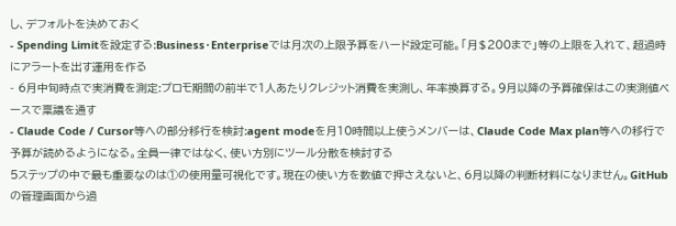し、デフォルトを決めておく
- Spending Limitを設定する:Business・Enterpriseでは月次の上限予算をハード設定可能。「月$200まで」等の上限を入れて、超過時にアラートを出す運用を作る
- 6月中旬時点で実消費を測定:プロモ期間の前半で1人あたりクレジット消費を実測し、年率換算する。9月以降の予算確保はこの実測値ベースで稟議を通す
- Claude Code / Cursor等への部分移行を検討:agent modeを月10時間以上使うメンバーは、Claude Code Max plan等への移行で予算が読めるようになる。全員一律ではなく、使い方別にツール分散を検討する
5ステップの中で最も重要なのは①の使用量可視化です。現在の使い方を数値で押さえないと、6月以降の判断材料になりません。GitHubの管理画面から過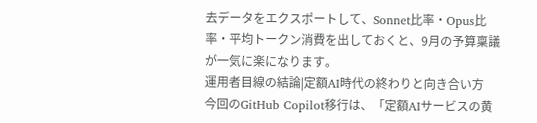去データをエクスポートして、Sonnet比率・Opus比率・平均トークン消費を出しておくと、9月の予算稟議が一気に楽になります。
運用者目線の結論|定額AI時代の終わりと向き合い方
今回のGitHub Copilot移行は、「定額AIサービスの黄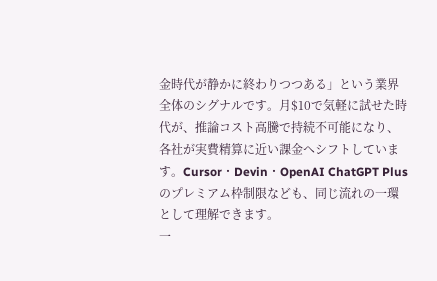金時代が静かに終わりつつある」という業界全体のシグナルです。月$10で気軽に試せた時代が、推論コスト高騰で持続不可能になり、各社が実費精算に近い課金へシフトしています。Cursor・Devin・OpenAI ChatGPT Plusのプレミアム枠制限なども、同じ流れの一環として理解できます。
一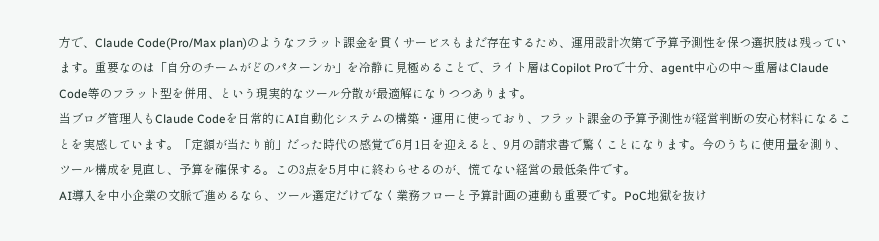方で、Claude Code(Pro/Max plan)のようなフラット課金を貫くサービスもまだ存在するため、運用設計次第で予算予測性を保つ選択肢は残っています。重要なのは「自分のチームがどのパターンか」を冷静に見極めることで、ライト層はCopilot Proで十分、agent中心の中〜重層はClaude Code等のフラット型を併用、という現実的なツール分散が最適解になりつつあります。
当ブログ管理人もClaude Codeを日常的にAI自動化システムの構築・運用に使っており、フラット課金の予算予測性が経営判断の安心材料になることを実感しています。「定額が当たり前」だった時代の感覚で6月1日を迎えると、9月の請求書で驚くことになります。今のうちに使用量を測り、ツール構成を見直し、予算を確保する。この3点を5月中に終わらせるのが、慌てない経営の最低条件です。
AI導入を中小企業の文脈で進めるなら、ツール選定だけでなく業務フローと予算計画の連動も重要です。PoC地獄を抜け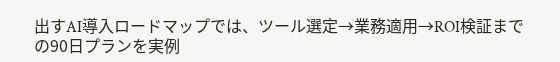出すAI導入ロードマップでは、ツール選定→業務適用→ROI検証までの90日プランを実例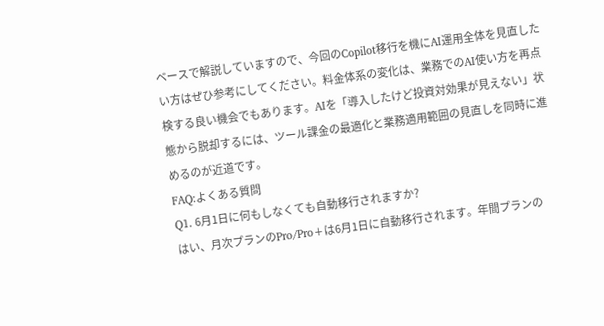ベースで解説していますので、今回のCopilot移行を機にAI運用全体を見直したい方はぜひ参考にしてください。料金体系の変化は、業務でのAI使い方を再点検する良い機会でもあります。AIを「導入したけど投資対効果が見えない」状態から脱却するには、ツール課金の最適化と業務適用範囲の見直しを同時に進めるのが近道です。
FAQ:よくある質問
Q1. 6月1日に何もしなくても自動移行されますか?
はい、月次プランのPro/Pro+は6月1日に自動移行されます。年間プランの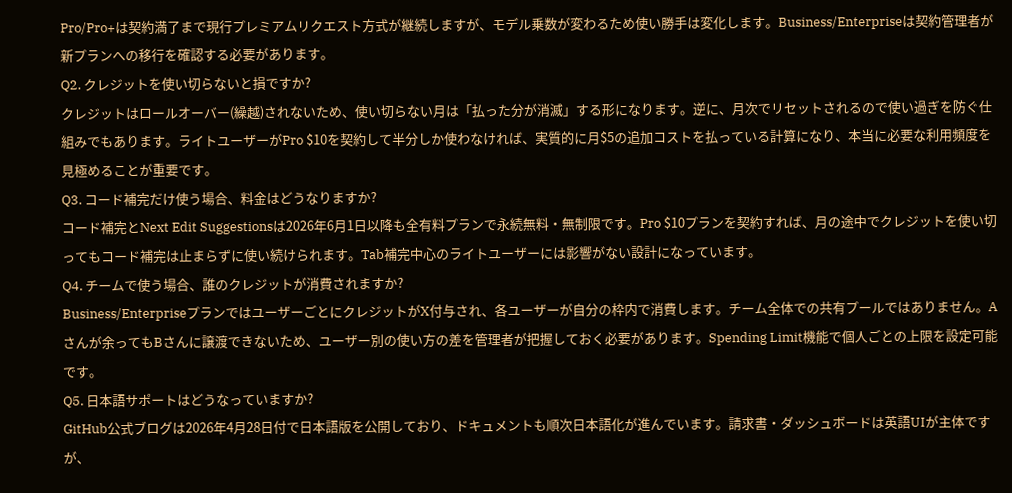Pro/Pro+は契約満了まで現行プレミアムリクエスト方式が継続しますが、モデル乗数が変わるため使い勝手は変化します。Business/Enterpriseは契約管理者が新プランへの移行を確認する必要があります。
Q2. クレジットを使い切らないと損ですか?
クレジットはロールオーバー(繰越)されないため、使い切らない月は「払った分が消滅」する形になります。逆に、月次でリセットされるので使い過ぎを防ぐ仕組みでもあります。ライトユーザーがPro $10を契約して半分しか使わなければ、実質的に月$5の追加コストを払っている計算になり、本当に必要な利用頻度を見極めることが重要です。
Q3. コード補完だけ使う場合、料金はどうなりますか?
コード補完とNext Edit Suggestionsは2026年6月1日以降も全有料プランで永続無料・無制限です。Pro $10プランを契約すれば、月の途中でクレジットを使い切ってもコード補完は止まらずに使い続けられます。Tab補完中心のライトユーザーには影響がない設計になっています。
Q4. チームで使う場合、誰のクレジットが消費されますか?
Business/EnterpriseプランではユーザーごとにクレジットがX付与され、各ユーザーが自分の枠内で消費します。チーム全体での共有プールではありません。Aさんが余ってもBさんに譲渡できないため、ユーザー別の使い方の差を管理者が把握しておく必要があります。Spending Limit機能で個人ごとの上限を設定可能です。
Q5. 日本語サポートはどうなっていますか?
GitHub公式ブログは2026年4月28日付で日本語版を公開しており、ドキュメントも順次日本語化が進んでいます。請求書・ダッシュボードは英語UIが主体ですが、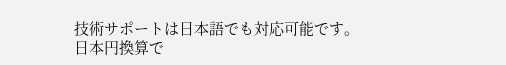技術サポートは日本語でも対応可能です。日本円換算で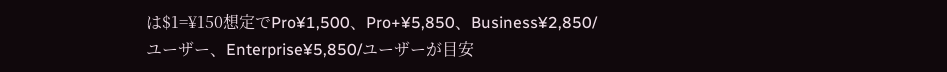は$1=¥150想定でPro¥1,500、Pro+¥5,850、Business¥2,850/ユーザー、Enterprise¥5,850/ユーザーが目安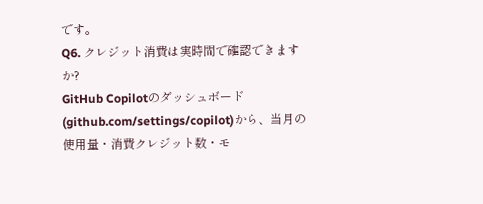です。
Q6. クレジット消費は実時間で確認できますか?
GitHub Copilotのダッシュボード(github.com/settings/copilot)から、当月の使用量・消費クレジット数・モ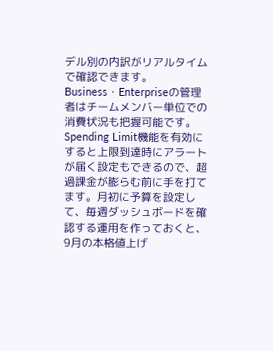デル別の内訳がリアルタイムで確認できます。Business・Enterpriseの管理者はチームメンバー単位での消費状況も把握可能です。Spending Limit機能を有効にすると上限到達時にアラートが届く設定もできるので、超過課金が膨らむ前に手を打てます。月初に予算を設定して、毎週ダッシュボードを確認する運用を作っておくと、9月の本格値上げ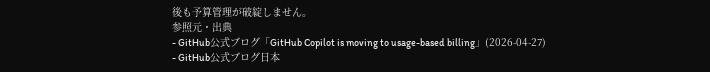後も予算管理が破綻しません。
参照元・出典
- GitHub公式ブログ「GitHub Copilot is moving to usage-based billing」(2026-04-27)
- GitHub公式ブログ日本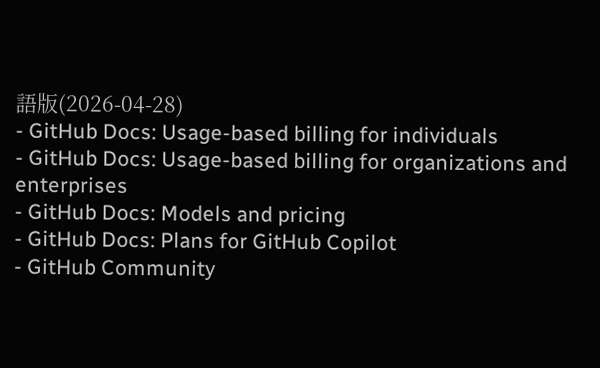語版(2026-04-28)
- GitHub Docs: Usage-based billing for individuals
- GitHub Docs: Usage-based billing for organizations and enterprises
- GitHub Docs: Models and pricing
- GitHub Docs: Plans for GitHub Copilot
- GitHub Community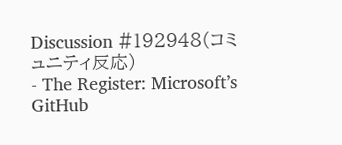Discussion #192948(コミュニティ反応)
- The Register: Microsoft’s GitHub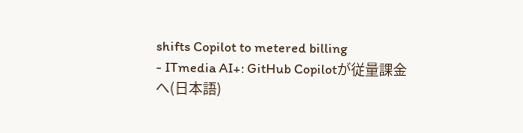shifts Copilot to metered billing
- ITmedia AI+: GitHub Copilotが従量課金へ(日本語)